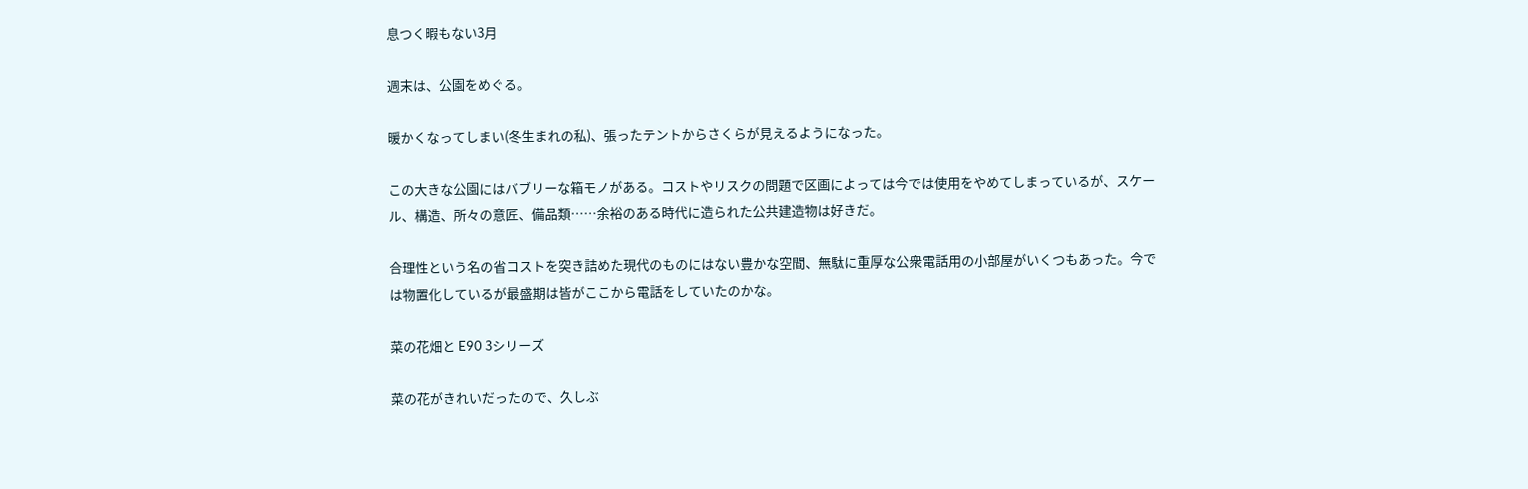息つく暇もない3月

週末は、公園をめぐる。

暖かくなってしまい(冬生まれの私)、張ったテントからさくらが見えるようになった。

この大きな公園にはバブリーな箱モノがある。コストやリスクの問題で区画によっては今では使用をやめてしまっているが、スケール、構造、所々の意匠、備品類……余裕のある時代に造られた公共建造物は好きだ。

合理性という名の省コストを突き詰めた現代のものにはない豊かな空間、無駄に重厚な公衆電話用の小部屋がいくつもあった。今では物置化しているが最盛期は皆がここから電話をしていたのかな。

菜の花畑と E90 3シリーズ

菜の花がきれいだったので、久しぶ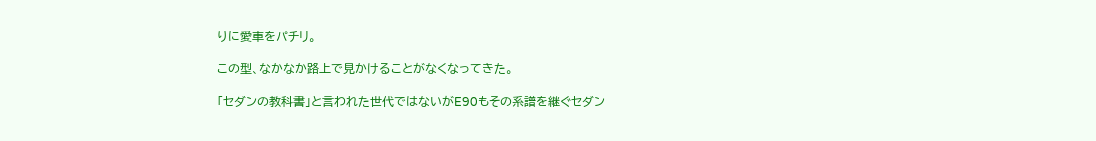りに愛車をパチリ。

この型、なかなか路上で見かけることがなくなってきた。

「セダンの教科書」と言われた世代ではないがE90もその系譜を継ぐセダン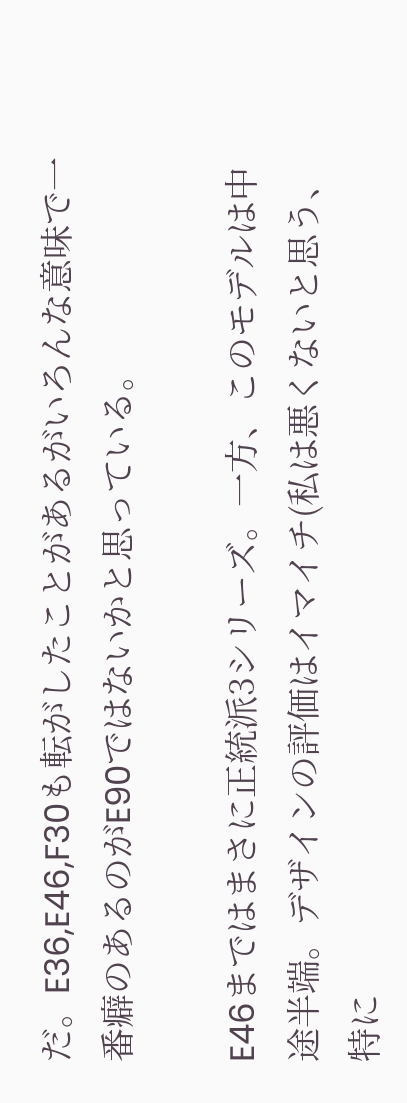だ。E36,E46,F30も転がしたことがあるがいろんな意味で一番癖のあるのがE90ではないかと思っている。

E46まではまさに正統派3シリーズ。一方、このモデルは中途半端。デザインの評価はイマイチ(私は悪くないと思う、特に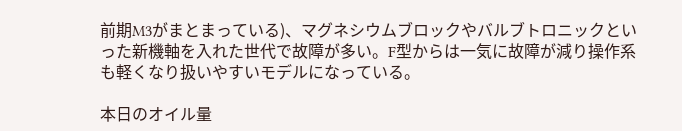前期M3がまとまっている)、マグネシウムブロックやバルブトロニックといった新機軸を入れた世代で故障が多い。F型からは一気に故障が減り操作系も軽くなり扱いやすいモデルになっている。

本日のオイル量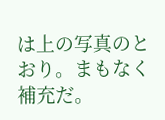は上の写真のとおり。まもなく補充だ。